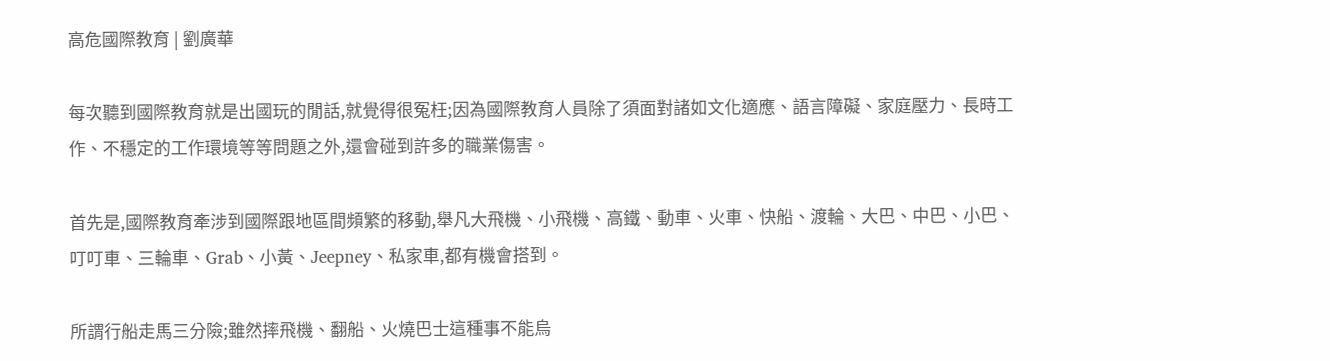高危國際教育 | 劉廣華

每次聽到國際教育就是出國玩的閒話,就覺得很冤枉;因為國際教育人員除了須面對諸如文化適應、語言障礙、家庭壓力、長時工作、不穩定的工作環境等等問題之外,還會碰到許多的職業傷害。

首先是,國際教育牽涉到國際跟地區間頻繁的移動,舉凡大飛機、小飛機、高鐵、動車、火車、快船、渡輪、大巴、中巴、小巴、叮叮車、三輪車、Grab、小黃、Jeepney、私家車,都有機會搭到。

所謂行船走馬三分險;雖然摔飛機、翻船、火燒巴士這種事不能烏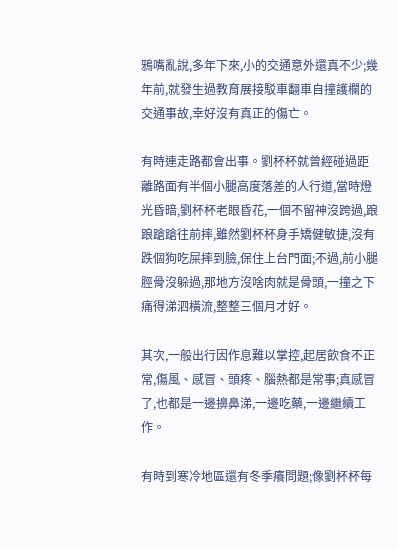鴉嘴亂說,多年下來,小的交通意外還真不少;幾年前,就發生過教育展接駁車翻車自撞護欄的交通事故,幸好沒有真正的傷亡。

有時連走路都會出事。劉杯杯就曾經碰過距離路面有半個小腿高度落差的人行道,當時燈光昏暗,劉杯杯老眼昏花,一個不留神沒跨過,踉踉蹌蹌往前摔,雖然劉杯杯身手矯健敏捷,沒有跌個狗吃屎摔到臉,保住上台門面;不過,前小腿脛骨沒躲過,那地方沒啥肉就是骨頭,一撞之下痛得涕泗橫流,整整三個月才好。

其次,一般出行因作息難以掌控,起居飲食不正常,傷風、感冒、頭疼、腦熱都是常事;真感冒了,也都是一邊擤鼻涕,一邊吃藥,一邊繼續工作。

有時到寒冷地區還有冬季癢問題;像劉杯杯每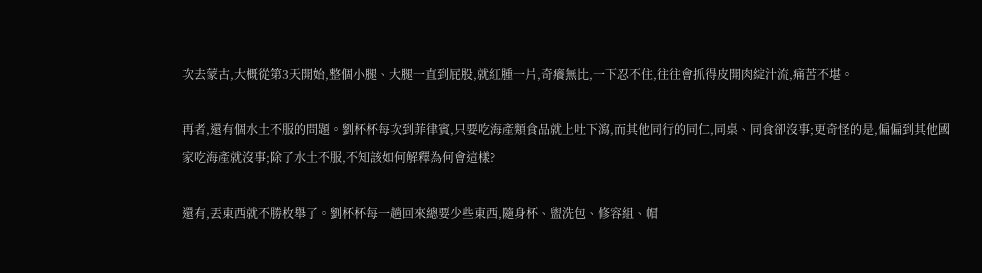次去蒙古,大概從第3天開始,整個小腿、大腿一直到屁股,就紅腫一片,奇癢無比,一下忍不住,往往會抓得皮開肉綻汁流,痛苦不堪。

再者,還有個水土不服的問題。劉杯杯每次到菲律賓,只要吃海產類食品就上吐下瀉,而其他同行的同仁,同桌、同食卻沒事;更奇怪的是,偏偏到其他國家吃海產就沒事;除了水土不服,不知該如何解釋為何會這樣?

還有,丟東西就不勝枚舉了。劉杯杯每一趟回來總要少些東西,隨身杯、盥洗包、修容組、帽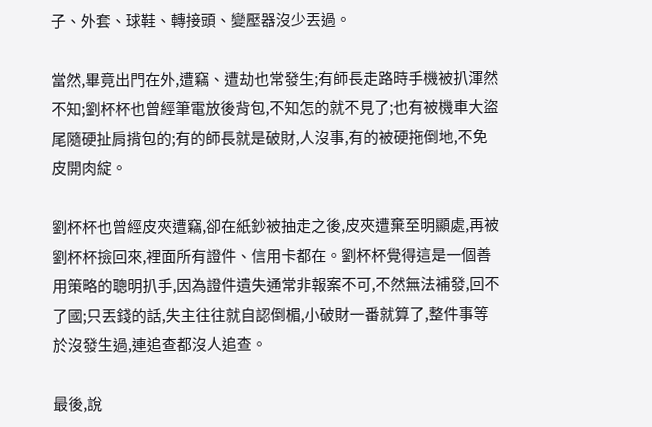子、外套、球鞋、轉接頭、變壓器沒少丟過。

當然,畢竟出門在外,遭竊、遭劫也常發生;有師長走路時手機被扒渾然不知;劉杯杯也曾經筆電放後背包,不知怎的就不見了;也有被機車大盜尾隨硬扯肩揹包的;有的師長就是破財,人沒事,有的被硬拖倒地,不免皮開肉綻。

劉杯杯也曾經皮夾遭竊,卻在紙鈔被抽走之後,皮夾遭棄至明顯處,再被劉杯杯撿回來,裡面所有證件、信用卡都在。劉杯杯覺得這是一個善用策略的聰明扒手,因為證件遺失通常非報案不可,不然無法補發,回不了國;只丟錢的話,失主往往就自認倒楣,小破財一番就算了,整件事等於沒發生過,連追查都沒人追查。

最後,說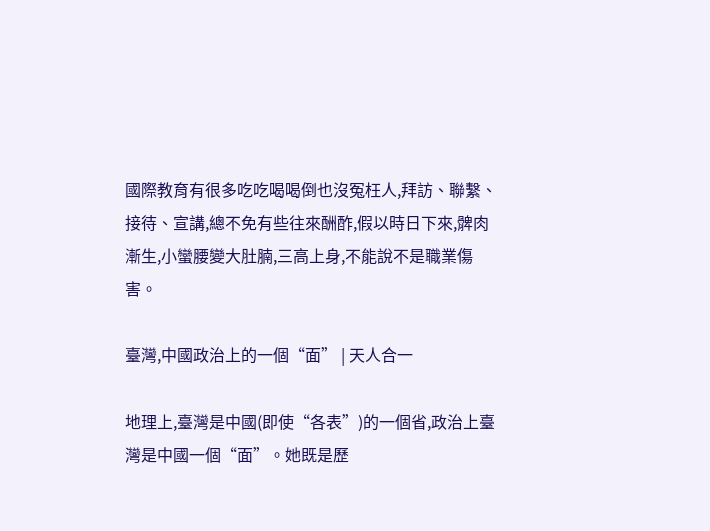國際教育有很多吃吃喝喝倒也沒冤枉人,拜訪、聯繫、接待、宣講,總不免有些往來酬酢,假以時日下來,髀肉漸生,小蠻腰變大肚腩,三高上身,不能說不是職業傷害。

臺灣,中國政治上的一個“面” | 天人合一

地理上,臺灣是中國(即使“各表”)的一個省,政治上臺灣是中國一個“面”。她既是歷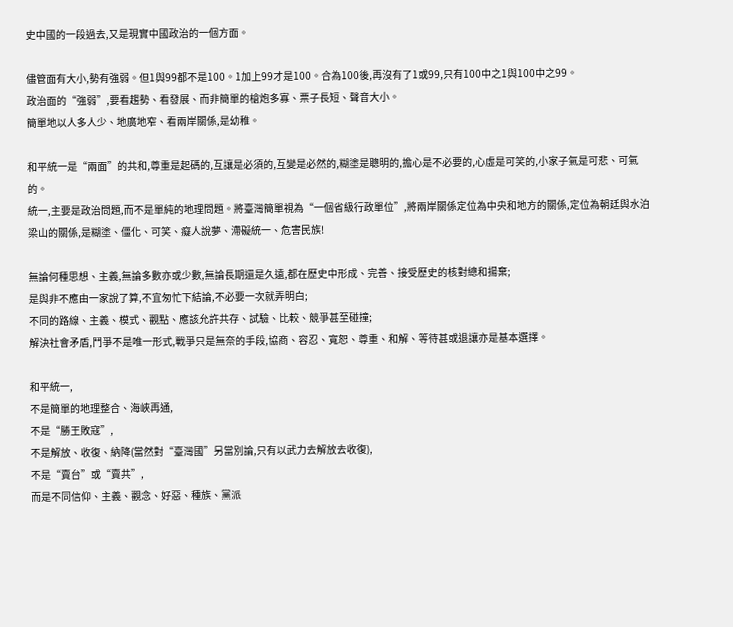史中國的一段過去,又是現實中國政治的一個方面。

儘管面有大小,勢有強弱。但1與99都不是100。1加上99才是100。合為100後,再沒有了1或99,只有100中之1與100中之99。
政治面的“強弱”,要看趨勢、看發展、而非簡單的槍炮多寡、票子長短、聲音大小。
簡單地以人多人少、地廣地窄、看兩岸關係,是幼稚。

和平統一是“兩面”的共和,尊重是起碼的,互讓是必須的,互變是必然的,糊塗是聰明的,擔心是不必要的,心虛是可笑的,小家子氣是可悲、可氣的。
統一,主要是政治問題,而不是單純的地理問題。將臺灣簡單視為“一個省級行政單位”,將兩岸關係定位為中央和地方的關係,定位為朝廷與水泊梁山的關係,是糊塗、僵化、可笑、癡人說夢、滯礙統一、危害民族!

無論何種思想、主義,無論多數亦或少數,無論長期還是久遠,都在歷史中形成、完善、接受歷史的核對總和揚棄;
是與非不應由一家說了算,不宜匆忙下結論,不必要一次就弄明白;
不同的路線、主義、模式、觀點、應該允許共存、試驗、比較、競爭甚至碰撞;
解決社會矛盾,鬥爭不是唯一形式,戰爭只是無奈的手段,協商、容忍、寬恕、尊重、和解、等待甚或退讓亦是基本選擇。

和平統一,
不是簡單的地理整合、海峽再通,
不是“勝王敗寇”,
不是解放、收復、納降(當然對“臺灣國”另當別論,只有以武力去解放去收復),
不是“賣台”或“賣共”,
而是不同信仰、主義、觀念、好惡、種族、黨派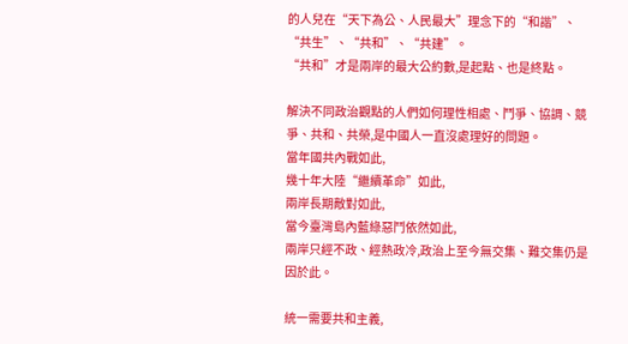的人兒在“天下為公、人民最大”理念下的“和諧”、“共生”、“共和”、“共建”。
“共和”才是兩岸的最大公約數,是起點、也是終點。

解決不同政治觀點的人們如何理性相處、鬥爭、協調、競爭、共和、共榮,是中國人一直沒處理好的問題。
當年國共內戰如此,
幾十年大陸“繼續革命”如此,
兩岸長期敵對如此,
當今臺灣島內藍綠惡鬥依然如此,
兩岸只經不政、經熱政冷,政治上至今無交集、難交集仍是因於此。

統一需要共和主義,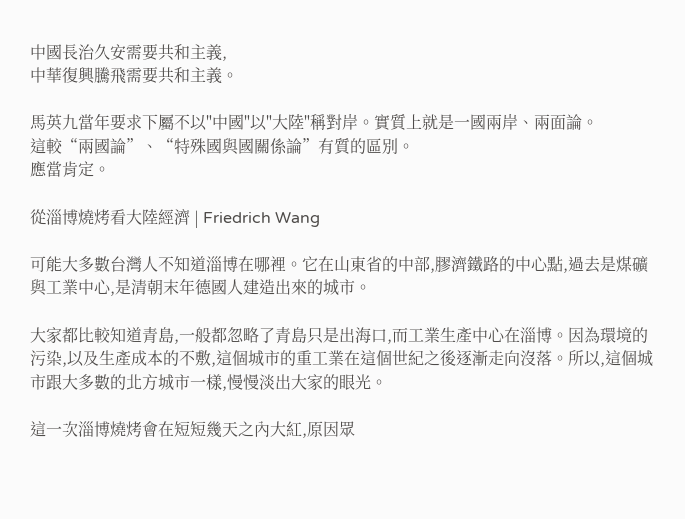中國長治久安需要共和主義,
中華復興騰飛需要共和主義。

馬英九當年要求下屬不以"中國"以"大陸"稱對岸。實質上就是一國兩岸、兩面論。
這較“兩國論”、“特殊國與國關係論”有質的區別。
應當肯定。

從淄博燒烤看大陸經濟 | Friedrich Wang

可能大多數台灣人不知道淄博在哪裡。它在山東省的中部,膠濟鐵路的中心點,過去是煤礦與工業中心,是清朝末年德國人建造出來的城市。

大家都比較知道青島,一般都忽略了青島只是出海口,而工業生產中心在淄博。因為環境的污染,以及生產成本的不敷,這個城市的重工業在這個世紀之後逐漸走向沒落。所以,這個城市跟大多數的北方城市一樣,慢慢淡出大家的眼光。

這一次淄博燒烤會在短短幾天之內大紅,原因眾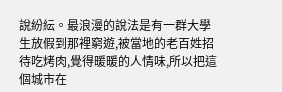說紛紜。最浪漫的說法是有一群大學生放假到那裡窮遊,被當地的老百姓招待吃烤肉,覺得暖暖的人情味,所以把這個城市在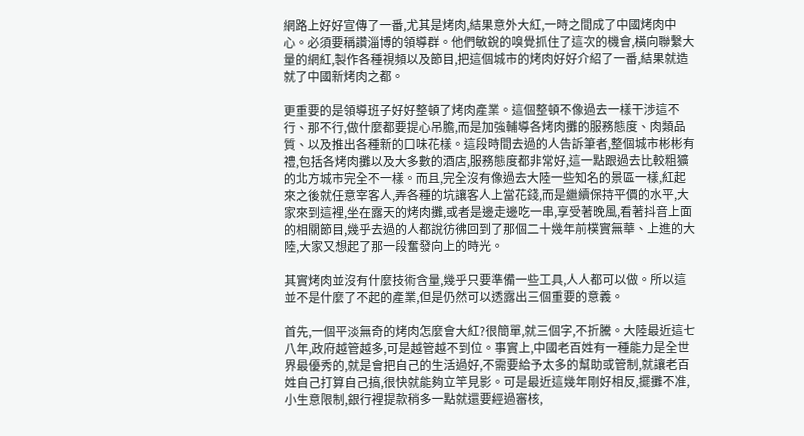網路上好好宣傳了一番,尤其是烤肉,結果意外大紅,一時之間成了中國烤肉中心。必須要稱讚淄博的領導群。他們敏銳的嗅覺抓住了這次的機會,橫向聯繫大量的網紅,製作各種視頻以及節目,把這個城市的烤肉好好介紹了一番,結果就造就了中國新烤肉之都。

更重要的是領導班子好好整頓了烤肉產業。這個整頓不像過去一樣干涉這不行、那不行,做什麼都要提心吊膽,而是加強輔導各烤肉攤的服務態度、肉類品質、以及推出各種新的口味花樣。這段時間去過的人告訴筆者,整個城市彬彬有禮,包括各烤肉攤以及大多數的酒店,服務態度都非常好,這一點跟過去比較粗獷的北方城市完全不一樣。而且,完全沒有像過去大陸一些知名的景區一樣,紅起來之後就任意宰客人,弄各種的坑讓客人上當花錢,而是繼續保持平價的水平,大家來到這裡,坐在露天的烤肉攤,或者是邊走邊吃一串,享受著晚風,看著抖音上面的相關節目,幾乎去過的人都說彷彿回到了那個二十幾年前樸實無華、上進的大陸,大家又想起了那一段奮發向上的時光。

其實烤肉並沒有什麼技術含量,幾乎只要準備一些工具,人人都可以做。所以這並不是什麼了不起的產業,但是仍然可以透露出三個重要的意義。

首先,一個平淡無奇的烤肉怎麼會大紅?很簡單,就三個字,不折騰。大陸最近這七八年,政府越管越多,可是越管越不到位。事實上,中國老百姓有一種能力是全世界最優秀的,就是會把自己的生活過好,不需要給予太多的幫助或管制,就讓老百姓自己打算自己搞,很快就能夠立竿見影。可是最近這幾年剛好相反,擺攤不准,小生意限制,銀行裡提款稍多一點就還要經過審核,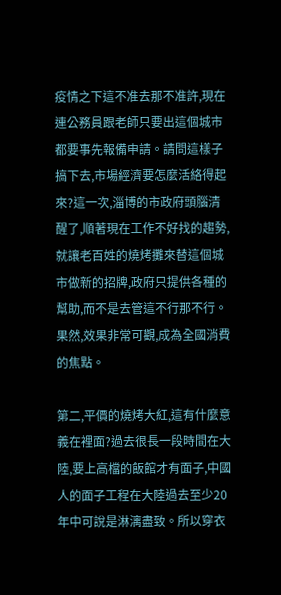疫情之下這不准去那不准許,現在連公務員跟老師只要出這個城市都要事先報備申請。請問這樣子搞下去,市場經濟要怎麼活絡得起來?這一次,淄博的市政府頭腦清醒了,順著現在工作不好找的趨勢,就讓老百姓的燒烤攤來替這個城市做新的招牌,政府只提供各種的幫助,而不是去管這不行那不行。果然,效果非常可觀,成為全國消費的焦點。

第二,平價的燒烤大紅,這有什麼意義在裡面?過去很長一段時間在大陸,要上高檔的飯館才有面子,中國人的面子工程在大陸過去至少20年中可說是淋漓盡致。所以穿衣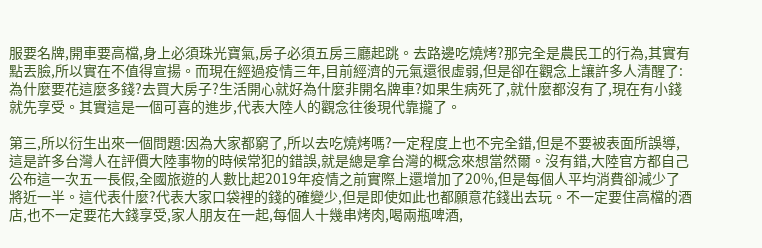服要名牌,開車要高檔,身上必須珠光寶氣,房子必須五房三廳起跳。去路邊吃燒烤?那完全是農民工的行為,其實有點丟臉,所以實在不值得宣揚。而現在經過疫情三年,目前經濟的元氣還很虛弱,但是卻在觀念上讓許多人清醒了:為什麼要花這麼多錢?去買大房子?生活開心就好為什麼非開名牌車?如果生病死了,就什麼都沒有了,現在有小錢就先享受。其實這是一個可喜的進步,代表大陸人的觀念往後現代靠攏了。

第三,所以衍生出來一個問題:因為大家都窮了,所以去吃燒烤嗎?一定程度上也不完全錯,但是不要被表面所誤導,這是許多台灣人在評價大陸事物的時候常犯的錯誤,就是總是拿台灣的概念來想當然爾。沒有錯,大陸官方都自己公布這一次五一長假,全國旅遊的人數比起2019年疫情之前實際上還增加了20%,但是每個人平均消費卻減少了將近一半。這代表什麼?代表大家口袋裡的錢的確變少,但是即使如此也都願意花錢出去玩。不一定要住高檔的酒店,也不一定要花大錢享受,家人朋友在一起,每個人十幾串烤肉,喝兩瓶啤酒,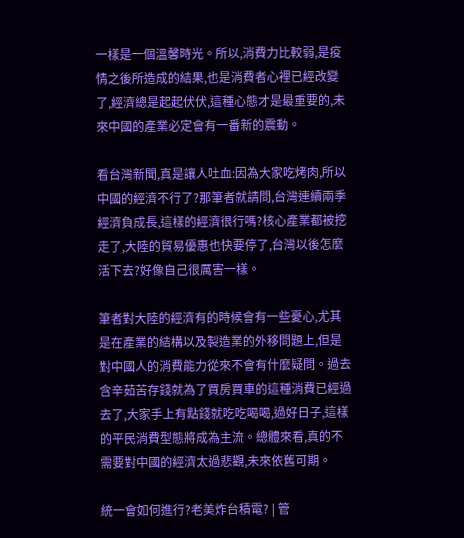一樣是一個溫馨時光。所以,消費力比較弱,是疫情之後所造成的結果,也是消費者心裡已經改變了,經濟總是起起伏伏,這種心態才是最重要的,未來中國的產業必定會有一番新的震動。

看台灣新聞,真是讓人吐血:因為大家吃烤肉,所以中國的經濟不行了?那筆者就請問,台灣連續兩季經濟負成長,這樣的經濟很行嗎?核心產業都被挖走了,大陸的貿易優惠也快要停了,台灣以後怎麼活下去?好像自己很厲害一樣。

筆者對大陸的經濟有的時候會有一些憂心,尤其是在產業的結構以及製造業的外移問題上,但是對中國人的消費能力從來不會有什麼疑問。過去含辛茹苦存錢就為了買房買車的這種消費已經過去了,大家手上有點錢就吃吃喝喝,過好日子,這樣的平民消費型態將成為主流。總體來看,真的不需要對中國的經濟太過悲觀,未來依舊可期。

統一會如何進行?老美炸台積電? | 管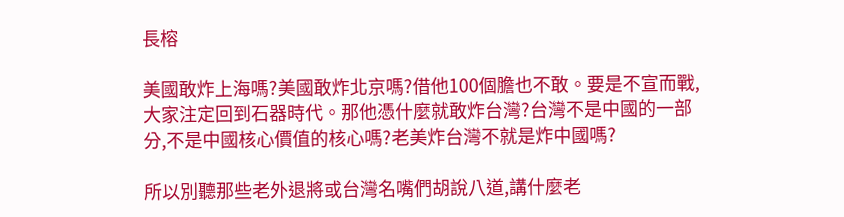長榕

美國敢炸上海嗎?美國敢炸北京嗎?借他100個膽也不敢。要是不宣而戰,大家注定回到石器時代。那他憑什麼就敢炸台灣?台灣不是中國的一部分,不是中國核心價值的核心嗎?老美炸台灣不就是炸中國嗎?

所以別聽那些老外退將或台灣名嘴們胡說八道,講什麼老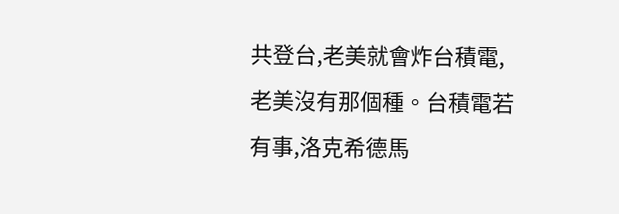共登台,老美就會炸台積電,老美沒有那個種。台積電若有事,洛克希德馬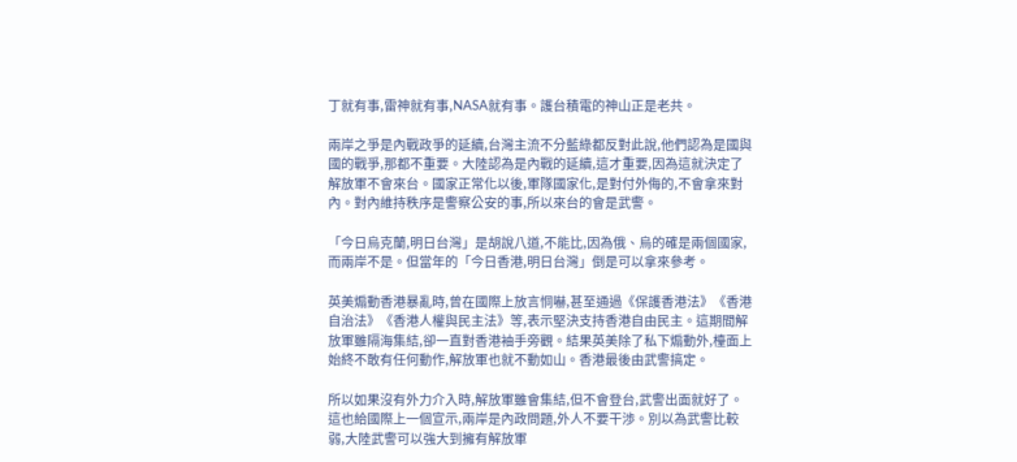丁就有事,雷神就有事,NASA就有事。護台積電的神山正是老共。

兩岸之爭是內戰政爭的延續,台灣主流不分藍綠都反對此說,他們認為是國與國的戰爭,那都不重要。大陸認為是內戰的延續,這才重要,因為這就決定了解放軍不會來台。國家正常化以後,軍隊國家化,是對付外侮的,不會拿來對內。對內維持秩序是警察公安的事,所以來台的會是武警。

「今日烏克蘭,明日台灣」是胡說八道,不能比,因為俄、烏的確是兩個國家,而兩岸不是。但當年的「今日香港,明日台灣」倒是可以拿來參考。

英美煽動香港暴亂時,曾在國際上放言恫嚇,甚至通過《保護香港法》《香港自治法》《香港人權與民主法》等,表示堅決支持香港自由民主。這期間解放軍雖隔海集結,卻一直對香港袖手旁觀。結果英美除了私下煽動外,檯面上始終不敢有任何動作,解放軍也就不動如山。香港最後由武警搞定。

所以如果沒有外力介入時,解放軍雖會集結,但不會登台,武警出面就好了。這也給國際上一個宣示,兩岸是內政問題,外人不要干渉。別以為武警比較弱,大陸武警可以強大到擁有解放軍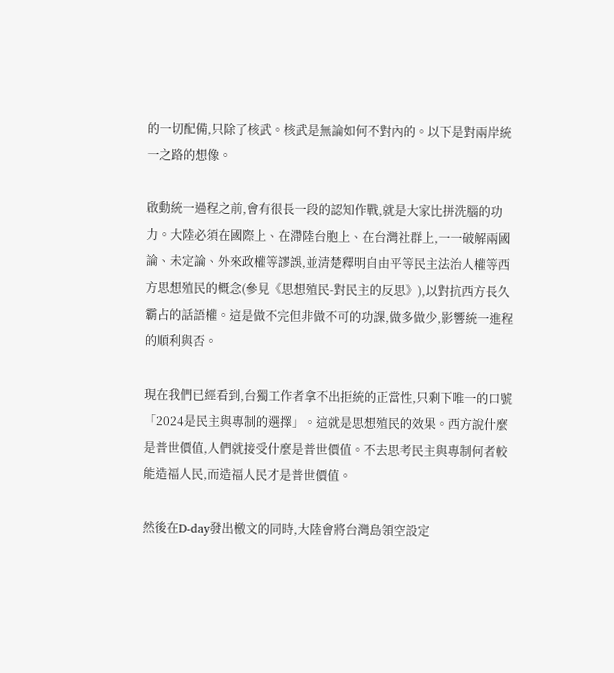的一切配備,只除了核武。核武是無論如何不對內的。以下是對兩岸統一之路的想像。

啟動統一過程之前,會有很長一段的認知作戰,就是大家比拼洗腦的功力。大陸必須在國際上、在滯陸台胞上、在台灣社群上,一一破解兩國論、未定論、外來政權等謬誤,並清楚釋明自由平等民主法治人權等西方思想殖民的概念(參見《思想殖民-對民主的反思》),以對抗西方長久霸占的話語權。這是做不完但非做不可的功課,做多做少,影響統一進程的順利與否。

現在我們已經看到,台獨工作者拿不出拒統的正當性,只剩下唯一的口號「2024是民主與專制的選擇」。這就是思想殖民的效果。西方說什麼是普世價值,人們就接受什麼是普世價值。不去思考民主與專制何者較能造福人民,而造福人民才是普世價值。

然後在D-day發出檄文的同時,大陸會將台灣島領空設定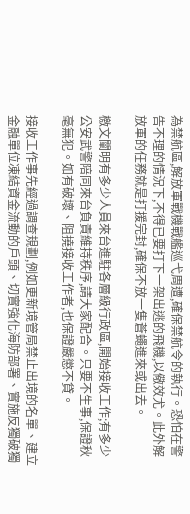為禁航區,解放軍戰機戰艦巡弋周遭,確保禁航令的執行。恐怕在警告不理的情況下,不得已要打下一架出逃的飛機,以儆效尤。此外解放軍的任務就是打援完封,確保不放一隻蒼蠅進來或出去。

檄文闡明有多少人員來台進駐各層級行政區,開始接收工作;有多少公安武警陪同來台負責維持秩序,請大家配合。只要不生事,保證秋毫無犯。如有破壞、阻撓接收工作者,也保證嚴懲不貸。

接收工作事先經過調查規劃,例如更新境管局禁止出境的名單、建立金融單位凍結資金流動的戶頭、切實強化海防部署、實施反獨破獨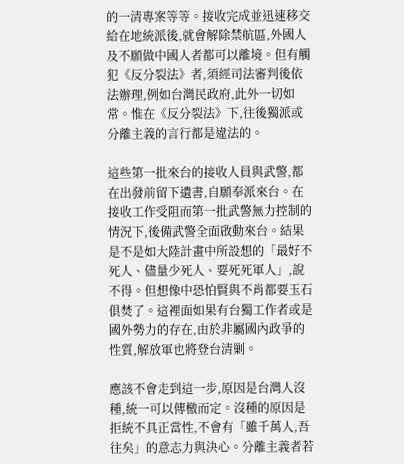的一清專案等等。接收完成並迅速移交給在地統派後,就會解除禁航區,外國人及不願做中國人者都可以離境。但有觸犯《反分裂法》者,須經司法審判後依法辦理,例如台灣民政府,此外一切如常。惟在《反分裂法》下,往後獨派或分離主義的言行都是違法的。

這些第一批來台的接收人員與武警,都在出發前留下遺書,自願奉派來台。在接收工作受阻而第一批武警無力控制的情況下,後備武警全面啟動來台。結果是不是如大陸計畫中所設想的「最好不死人、儘量少死人、要死死軍人」,說不得。但想像中恐怕賢與不肖都要玉石俱焚了。這裡面如果有台獨工作者或是國外勢力的存在,由於非屬國內政爭的性質,解放軍也將登台清剿。

應該不會走到這一步,原因是台灣人沒種,統一可以傳檄而定。沒種的原因是拒統不具正當性,不會有「雖千萬人,吾往矣」的意志力與決心。分離主義者若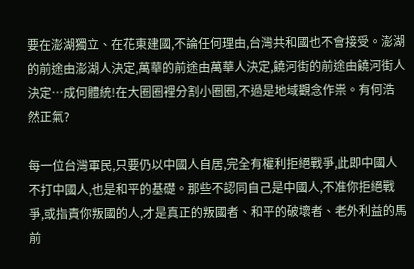要在澎湖獨立、在花東建國,不論任何理由,台灣共和國也不會接受。澎湖的前途由澎湖人決定,萬華的前途由萬華人決定,饒河街的前途由饒河街人決定…成何體統!在大圈圈裡分割小圈圈,不過是地域觀念作祟。有何浩然正氣?

每一位台灣軍民,只要仍以中國人自居,完全有權利拒絕戰爭,此即中國人不打中國人,也是和平的基礎。那些不認同自己是中國人,不准你拒絕戰爭,或指責你叛國的人,才是真正的叛國者、和平的破壞者、老外利益的馬前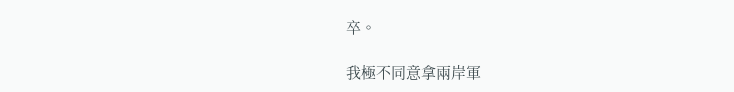卒。

我極不同意拿兩岸軍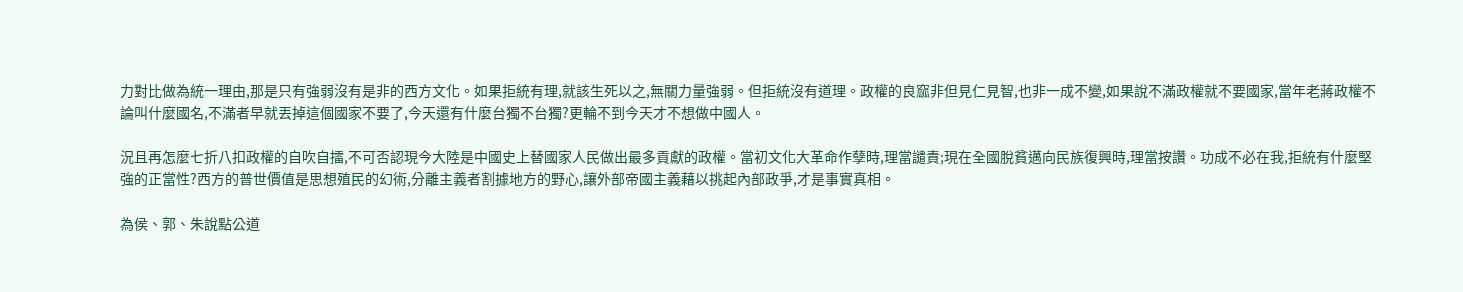力對比做為統一理由,那是只有強弱沒有是非的西方文化。如果拒統有理,就該生死以之,無關力量強弱。但拒統沒有道理。政權的良窳非但見仁見智,也非一成不變,如果說不滿政權就不要國家,當年老蔣政權不論叫什麼國名,不滿者早就丟掉這個國家不要了,今天還有什麼台獨不台獨?更輪不到今天才不想做中國人。

況且再怎麼七折八扣政權的自吹自擂,不可否認現今大陸是中國史上替國家人民做出最多貢獻的政權。當初文化大革命作孽時,理當譴責;現在全國脫貧邁向民族復興時,理當按讚。功成不必在我,拒統有什麼堅強的正當性?西方的普世價值是思想殖民的幻術,分離主義者割據地方的野心,讓外部帝國主義藉以挑起內部政爭,才是事實真相。

為侯、郭、朱說點公道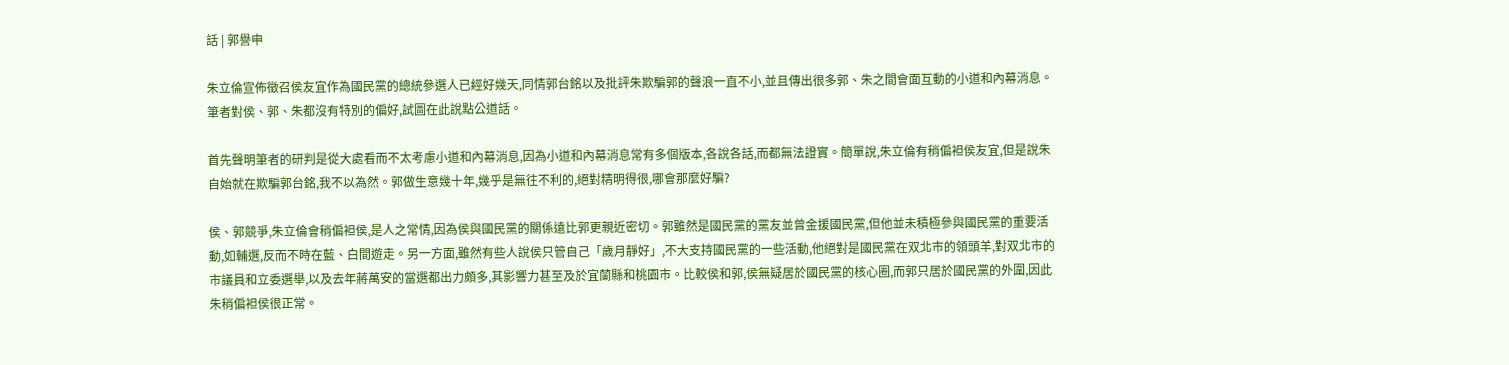話 | 郭譽申

朱立倫宣佈徵召侯友宜作為國民黨的總統參選人已經好幾天,同情郭台銘以及批評朱欺騙郭的聲浪一直不小,並且傳出很多郭、朱之間會面互動的小道和內幕消息。筆者對侯、郭、朱都沒有特別的偏好,試圖在此說點公道話。

首先聲明筆者的研判是從大處看而不太考慮小道和內幕消息,因為小道和內幕消息常有多個版本,各說各話,而都無法證實。簡單說,朱立倫有稍偏袒侯友宜,但是說朱自始就在欺騙郭台銘,我不以為然。郭做生意幾十年,幾乎是無往不利的,絕對精明得很,哪會那麼好騙?

侯、郭競爭,朱立倫會稍偏袒侯,是人之常情,因為侯與國民黨的關係遠比郭更親近密切。郭雖然是國民黨的黨友並曾金援國民黨,但他並未積極參與國民黨的重要活動,如輔選,反而不時在藍、白間遊走。另一方面,雖然有些人說侯只管自己「歲月靜好」,不大支持國民黨的一些活動,他絕對是國民黨在双北市的領頭羊,對双北市的市議員和立委選舉,以及去年蔣萬安的當選都出力頗多,其影響力甚至及於宜蘭縣和桃園市。比較侯和郭,侯無疑居於國民黨的核心圈,而郭只居於國民黨的外圍,因此朱稍偏袒侯很正常。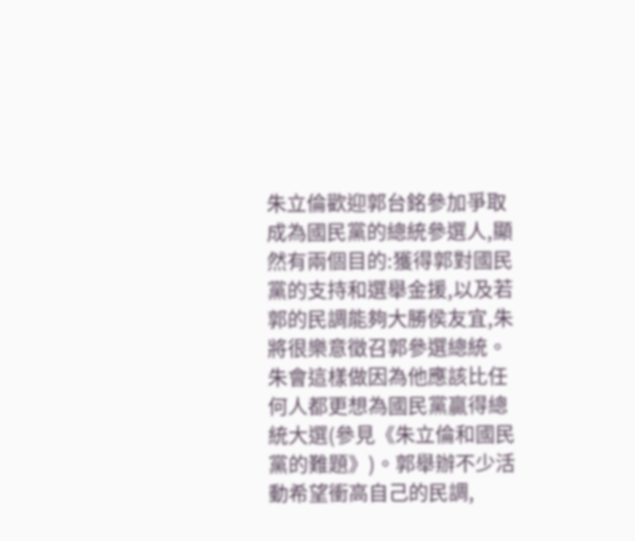朱立倫歡迎郭台銘參加爭取成為國民黨的總統參選人,顯然有兩個目的:獲得郭對國民黨的支持和選舉金援,以及若郭的民調能夠大勝侯友宜,朱將很樂意徵召郭參選總統。朱會這樣做因為他應該比任何人都更想為國民黨贏得總統大選(參見《朱立倫和國民黨的難題》)。郭舉辦不少活動希望衝高自己的民調,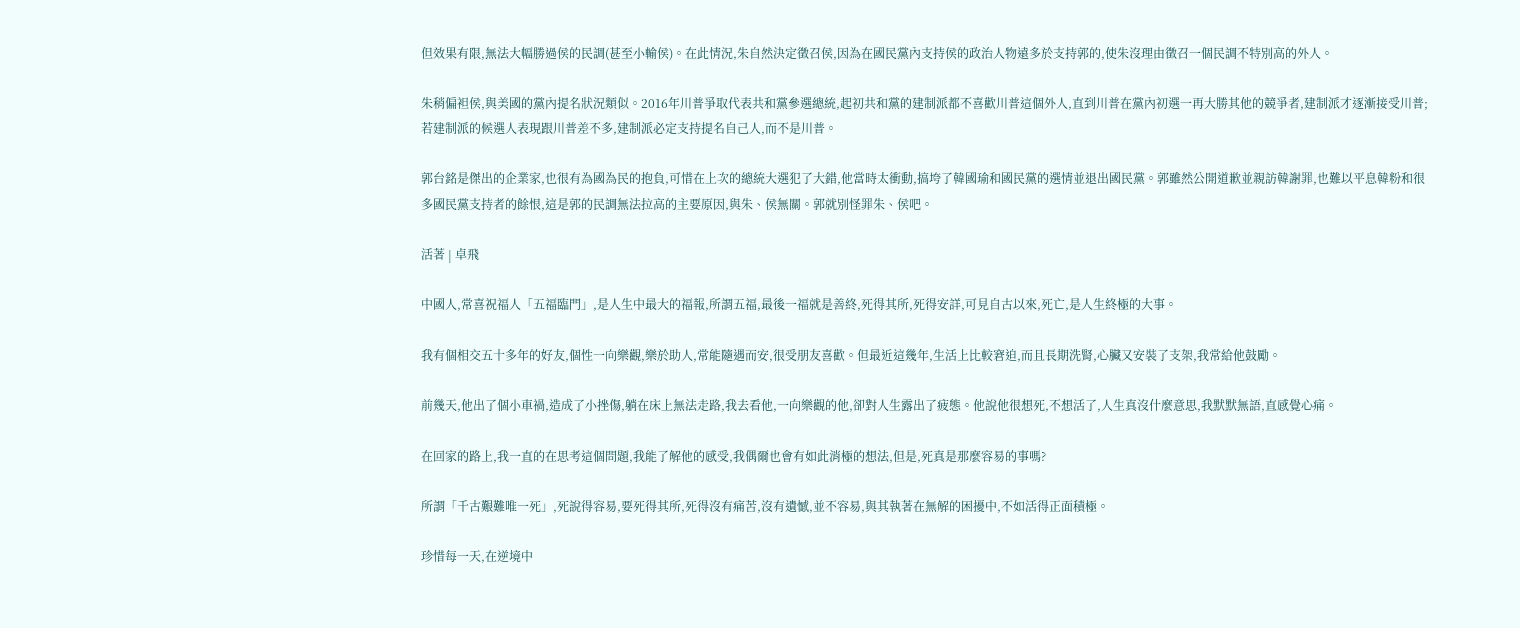但效果有限,無法大幅勝過侯的民調(甚至小輸侯)。在此情況,朱自然決定徵召侯,因為在國民黨內支持侯的政治人物遠多於支持郭的,使朱沒理由徵召一個民調不特別高的外人。

朱稍偏袒侯,與美國的黨內提名狀況類似。2016年川普爭取代表共和黨參選總統,起初共和黨的建制派都不喜歡川普這個外人,直到川普在黨內初選一再大勝其他的競爭者,建制派才逐漸接受川普;若建制派的候選人表現跟川普差不多,建制派必定支持提名自己人,而不是川普。

郭台銘是傑出的企業家,也很有為國為民的抱負,可惜在上次的總統大選犯了大錯,他當時太衝動,搞垮了韓國瑜和國民黨的選情並退出國民黨。郭雖然公開道歉並親訪韓謝罪,也難以平息韓粉和很多國民黨支持者的餘恨,這是郭的民調無法拉高的主要原因,與朱、侯無關。郭就別怪罪朱、侯吧。

活著 | 卓飛

中國人,常喜祝福人「五福臨門」,是人生中最大的福報,所謂五福,最後一福就是善終,死得其所,死得安詳,可見自古以來,死亡,是人生終極的大事。

我有個相交五十多年的好友,個性一向樂觀,樂於助人,常能隨遇而安,很受朋友喜歡。但最近這幾年,生活上比較窘迫,而且長期洗腎,心臟又安裝了支架,我常給他鼓勵。

前幾天,他出了個小車禍,造成了小挫傷,躺在床上無法走路,我去看他,一向樂觀的他,卻對人生露出了疲態。他說他很想死,不想活了,人生真沒什麼意思,我默默無語,直感覺心痛。

在回家的路上,我一直的在思考這個問題,我能了解他的感受,我偶爾也會有如此消極的想法,但是,死真是那麼容易的事嗎?

所謂「千古艱難唯一死」,死說得容易,要死得其所,死得沒有痛苦,沒有遺憾,並不容易,與其執著在無解的困擾中,不如活得正面積極。

珍惜每一天,在逆境中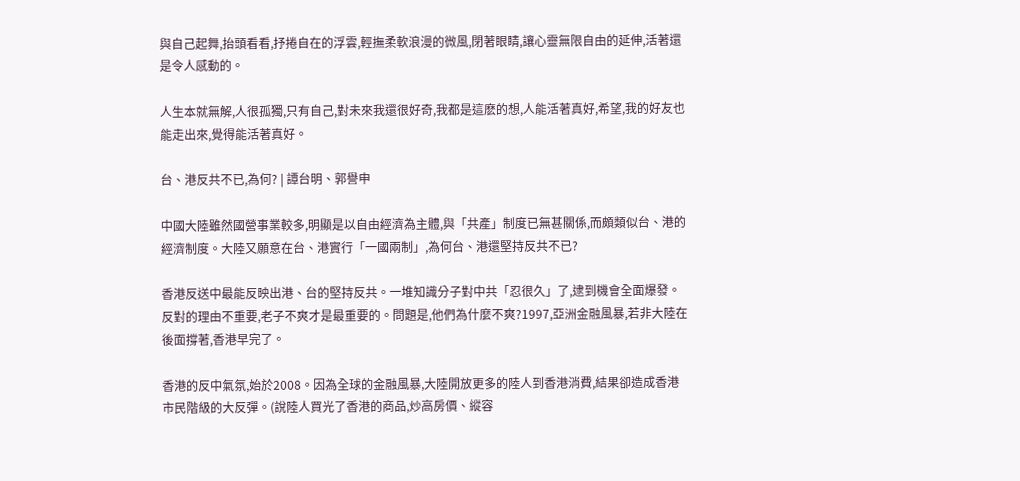與自己起舞,抬頭看看,抒捲自在的浮雲,輕撫柔軟浪漫的微風,閉著眼睛,讓心靈無限自由的延伸,活著還是令人感動的。

人生本就無解,人很孤獨,只有自己,對未來我還很好奇,我都是這麽的想,人能活著真好,希望,我的好友也能走出來,覺得能活著真好。

台、港反共不已,為何? | 譚台明、郭譽申

中國大陸雖然國營事業較多,明顯是以自由經濟為主體,與「共產」制度已無甚關係,而頗類似台、港的經濟制度。大陸又願意在台、港實行「一國兩制」,為何台、港還堅持反共不已?

香港反送中最能反映出港、台的堅持反共。一堆知識分子對中共「忍很久」了,逮到機會全面爆發。反對的理由不重要,老子不爽才是最重要的。問題是,他們為什麼不爽?1997,亞洲金融風暴,若非大陸在後面撐著,香港早完了。

香港的反中氣氛,始於2008。因為全球的金融風暴,大陸開放更多的陸人到香港消費,結果卻造成香港市民階級的大反彈。(說陸人買光了香港的商品,炒高房價、縱容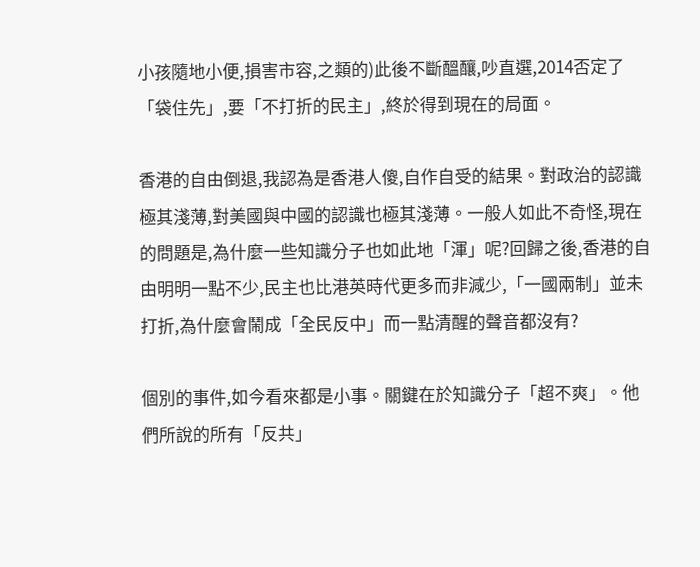小孩隨地小便,損害市容,之類的)此後不斷醞釀,吵直選,2014否定了「袋住先」,要「不打折的民主」,終於得到現在的局面。

香港的自由倒退,我認為是香港人傻,自作自受的結果。對政治的認識極其淺薄,對美國與中國的認識也極其淺薄。一般人如此不奇怪,現在的問題是,為什麼一些知識分子也如此地「渾」呢?回歸之後,香港的自由明明一點不少,民主也比港英時代更多而非減少,「一國兩制」並未打折,為什麼會鬧成「全民反中」而一點清醒的聲音都沒有?

個別的事件,如今看來都是小事。關鍵在於知識分子「超不爽」。他們所說的所有「反共」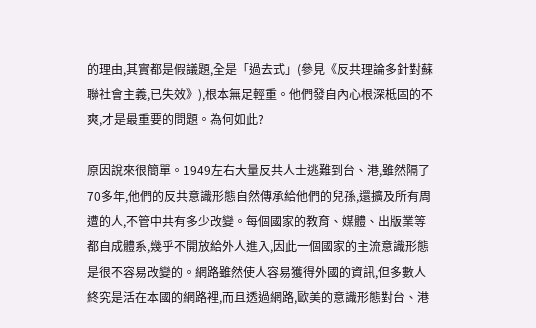的理由,其實都是假議題,全是「過去式」(參見《反共理論多針對蘇聯社會主義,已失效》),根本無足輕重。他們發自內心根深柢固的不爽,才是最重要的問題。為何如此?

原因說來很簡單。1949左右大量反共人士逃難到台、港,雖然隔了70多年,他們的反共意識形態自然傳承給他們的兒孫,還擴及所有周遭的人,不管中共有多少改變。每個國家的教育、媒體、出版業等都自成體系,幾乎不開放給外人進入,因此一個國家的主流意識形態是很不容易改變的。網路雖然使人容易獲得外國的資訊,但多數人終究是活在本國的網路裡,而且透過網路,歐美的意識形態對台、港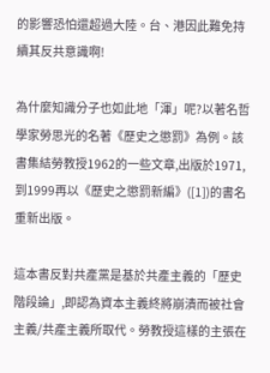的影響恐怕還超過大陸。台、港因此難免持續其反共意識啊!

為什麼知識分子也如此地「渾」呢?以著名哲學家勞思光的名著《歷史之懲罰》為例。該書集結勞教授1962的一些文章,出版於1971,到1999再以《歷史之懲罰新編》([1])的書名重新出版。

這本書反對共產黨是基於共產主義的「歷史階段論」,即認為資本主義終將崩潰而被社會主義/共產主義所取代。勞教授這樣的主張在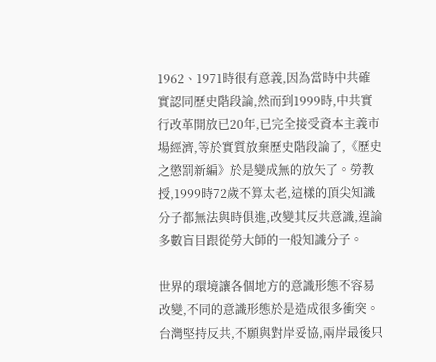1962、1971時很有意義,因為當時中共確實認同歷史階段論,然而到1999時,中共實行改革開放已20年,已完全接受資本主義市場經濟,等於實質放棄歷史階段論了,《歷史之懲罰新編》於是變成無的放矢了。勞教授,1999時72歲不算太老,這樣的頂尖知識分子都無法與時俱進,改變其反共意識,遑論多數盲目跟從勞大師的一般知識分子。

世界的環境讓各個地方的意識形態不容易改變,不同的意識形態於是造成很多衝突。台灣堅持反共,不願與對岸妥協,兩岸最後只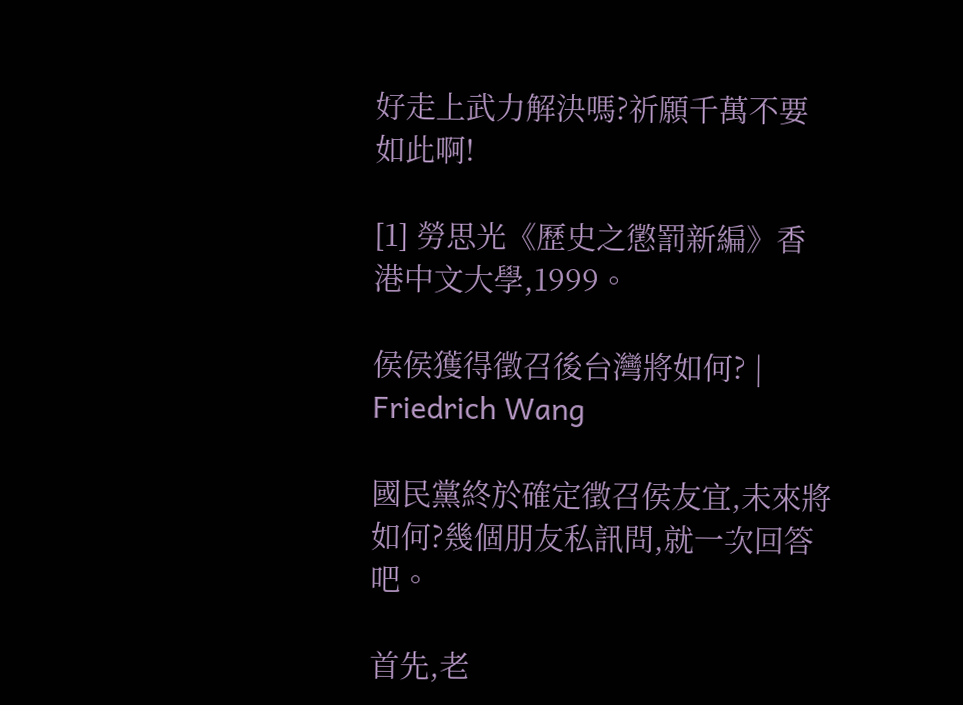好走上武力解決嗎?祈願千萬不要如此啊!

[1] 勞思光《歷史之懲罰新編》香港中文大學,1999。

侯侯獲得徵召後台灣將如何? | Friedrich Wang

國民黨終於確定徵召侯友宜,未來將如何?幾個朋友私訊問,就一次回答吧。

首先,老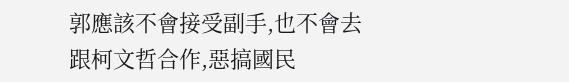郭應該不會接受副手,也不會去跟柯文哲合作,惡搞國民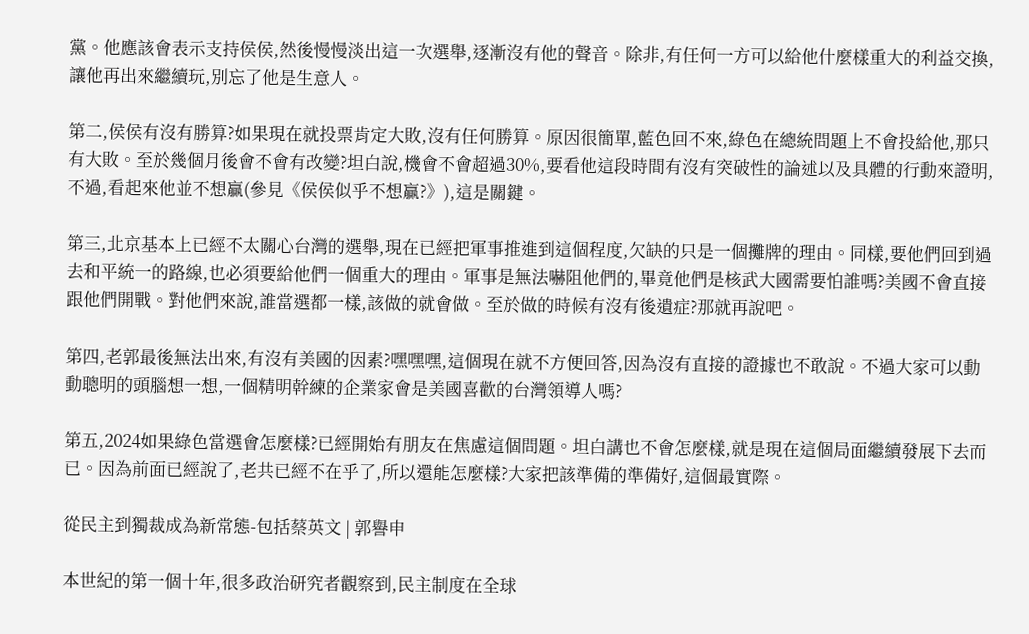黨。他應該會表示支持侯侯,然後慢慢淡出這一次選舉,逐漸沒有他的聲音。除非,有任何一方可以給他什麼樣重大的利益交換,讓他再出來繼續玩,別忘了他是生意人。

第二,侯侯有沒有勝算?如果現在就投票肯定大敗,沒有任何勝算。原因很簡單,藍色回不來,綠色在總統問題上不會投給他,那只有大敗。至於幾個月後會不會有改變?坦白說,機會不會超過30%,要看他這段時間有沒有突破性的論述以及具體的行動來證明,不過,看起來他並不想贏(參見《侯侯似乎不想贏?》),這是關鍵。

第三,北京基本上已經不太關心台灣的選舉,現在已經把軍事推進到這個程度,欠缺的只是一個攤牌的理由。同樣,要他們回到過去和平統一的路線,也必須要給他們一個重大的理由。軍事是無法嚇阻他們的,畢竟他們是核武大國需要怕誰嗎?美國不會直接跟他們開戰。對他們來說,誰當選都一樣,該做的就會做。至於做的時候有沒有後遺症?那就再說吧。

第四,老郭最後無法出來,有沒有美國的因素?嘿嘿嘿,這個現在就不方便回答,因為沒有直接的證據也不敢說。不過大家可以動動聰明的頭腦想一想,一個精明幹練的企業家會是美國喜歡的台灣領導人嗎?

第五,2024如果綠色當選會怎麼樣?已經開始有朋友在焦慮這個問題。坦白講也不會怎麼樣,就是現在這個局面繼續發展下去而已。因為前面已經說了,老共已經不在乎了,所以還能怎麼樣?大家把該準備的準備好,這個最實際。

從民主到獨裁成為新常態-包括蔡英文 | 郭譽申

本世紀的第一個十年,很多政治研究者觀察到,民主制度在全球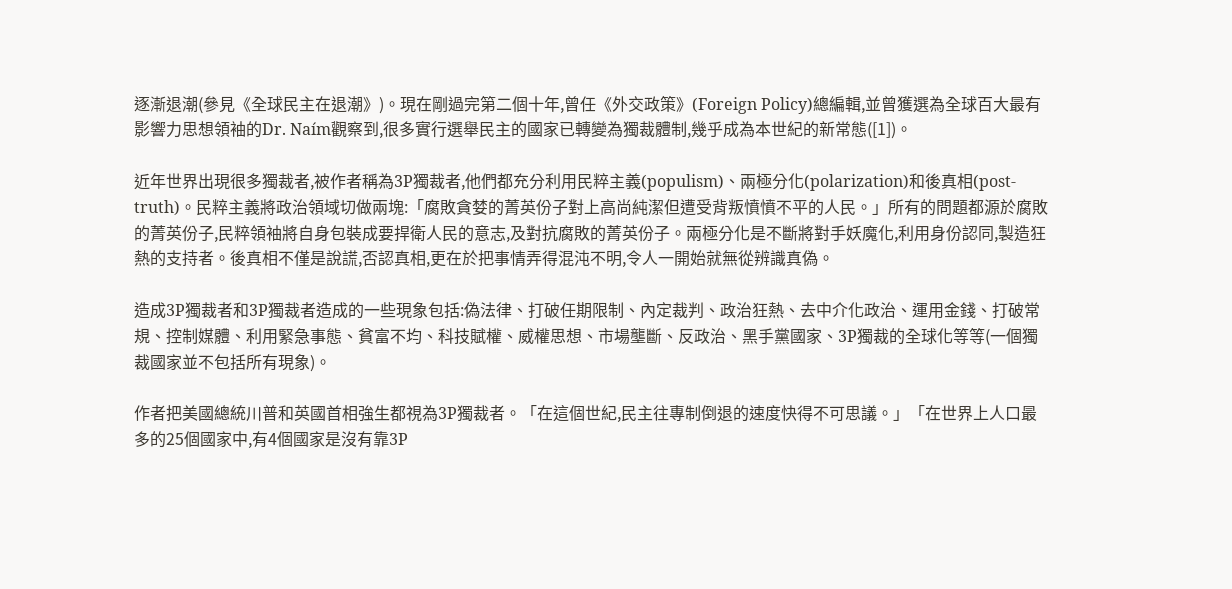逐漸退潮(參見《全球民主在退潮》)。現在剛過完第二個十年,曾任《外交政策》(Foreign Policy)總編輯,並曾獲選為全球百大最有影響力思想領袖的Dr. Naím觀察到,很多實行選舉民主的國家已轉變為獨裁體制,幾乎成為本世紀的新常態([1])。

近年世界出現很多獨裁者,被作者稱為3P獨裁者,他們都充分利用民粹主義(populism)、兩極分化(polarization)和後真相(post-truth)。民粹主義將政治領域切做兩塊:「腐敗貪婪的菁英份子對上高尚純潔但遭受背叛憤憤不平的人民。」所有的問題都源於腐敗的菁英份子,民粹領袖將自身包裝成要捍衛人民的意志,及對抗腐敗的菁英份子。兩極分化是不斷將對手妖魔化,利用身份認同,製造狂熱的支持者。後真相不僅是說謊,否認真相,更在於把事情弄得混沌不明,令人一開始就無從辨識真偽。

造成3P獨裁者和3P獨裁者造成的一些現象包括:偽法律、打破任期限制、內定裁判、政治狂熱、去中介化政治、運用金錢、打破常規、控制媒體、利用緊急事態、貧富不均、科技賦權、威權思想、市場壟斷、反政治、黑手黨國家、3P獨裁的全球化等等(一個獨裁國家並不包括所有現象)。

作者把美國總統川普和英國首相強生都視為3P獨裁者。「在這個世紀,民主往專制倒退的速度快得不可思議。」「在世界上人口最多的25個國家中,有4個國家是沒有靠3P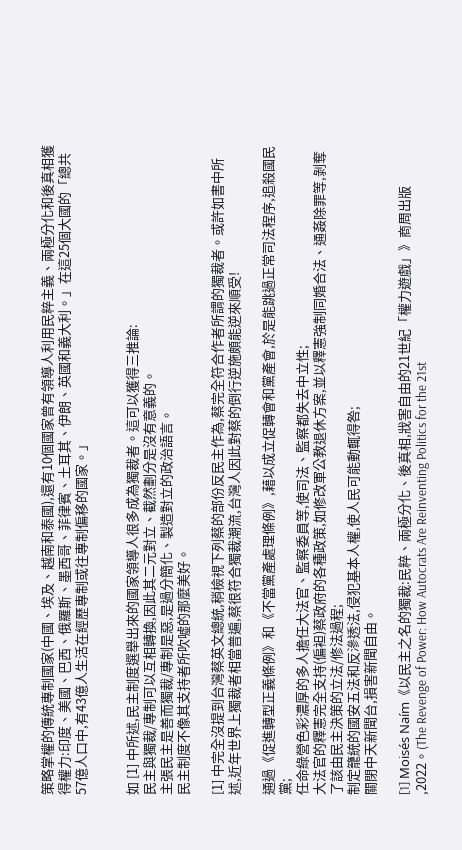策略掌權的傳統專制國家(中國、埃及、越南和泰國),還有10個國家曾有領導人利用民粹主義、兩極分化和後真相獲得權力:印度、美國、巴西、俄羅斯、墨西哥、菲律賓、土耳其、伊朗、英國和義大利。」在這25個大國的「總共57億人口中,有43億人生活在經歷專制或往專制偏移的國家。」


如 [1] 中所述,民主制度選舉出來的國家領導人很多成為獨裁者。這可以獲得三推論:
民主與獨裁/專制可以互相轉換,因此其二元對立、截然劃分是沒有意義的。
主張民主是善而獨裁/專制是惡,是過分簡化、製造對立的政治語言。
民主制度不像其支持者所吹噓的那麼美好。

[1] 中完全沒提到台灣蔡英文總統,稍檢視下列蔡的部份反民主作為,蔡完全符合作者所謂的獨裁者。或許如書中所述,近年世界上獨裁者相當普遍,蔡很符合獨裁潮流,台灣人因此對蔡的倒行逆施頗能逆來順受!

通過《促進轉型正義條例》和《不當黨產處理條例》,藉以成立促轉會和黨產會,於是能跳過正常司法程序,追殺國民黨;
任命綠營色彩濃厚的多人擔任大法官、監察委員等,使司法、監察都失去中立性;
大法官的釋憲完全支持(偏袒)蔡政府的各種政策,如修改軍公教退休方案,並以釋憲強制同婚合法、通姦除罪等,剝奪了該由民主決策的立法/修法過程;
制定籠統的國安五法和反滲透法,侵犯基本人權,使人民可能動輒得咎;
關閉中天新聞台,損害新聞自由。

[1] Moisés Naím《以民主之名的獨裁:民粹、兩極分化、後真相,戕害自由的21世紀「權力遊戲」》商周出版 ,2022。(The Revenge of Power: How Autocrats Are Reinventing Politics for the 21st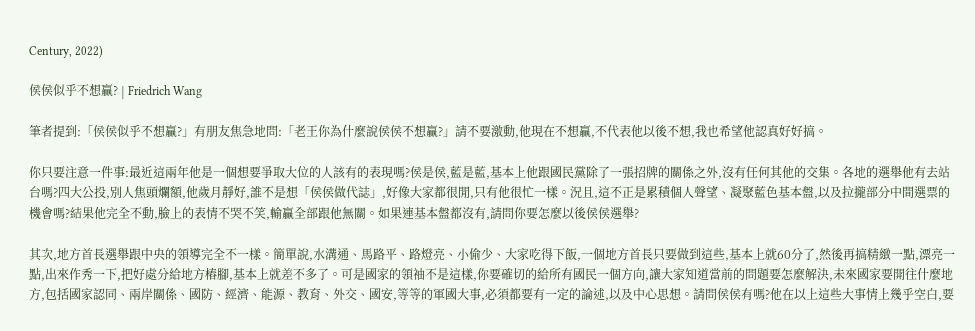Century, 2022)

侯侯似乎不想贏? | Friedrich Wang

筆者提到:「侯侯似乎不想贏?」有朋友焦急地問:「老王你為什麼說侯侯不想贏?」請不要激動,他現在不想贏,不代表他以後不想,我也希望他認真好好搞。

你只要注意一件事:最近這兩年他是一個想要爭取大位的人該有的表現嗎?侯是侯,藍是藍,基本上他跟國民黨除了一張招牌的關係之外,沒有任何其他的交集。各地的選舉他有去站台嗎?四大公投,別人焦頭爛額,他歲月靜好,誰不是想「侯侯做代誌」,好像大家都很閒,只有他很忙一樣。況且,這不正是累積個人聲望、凝聚藍色基本盤,以及拉攏部分中間選票的機會嗎?結果他完全不動,臉上的表情不哭不笑,輸贏全部跟他無關。如果連基本盤都沒有,請問你要怎麼以後侯侯選舉?

其次,地方首長選舉跟中央的領導完全不一樣。簡單說,水溝通、馬路平、路燈亮、小偷少、大家吃得下飯,一個地方首長只要做到這些,基本上就60分了,然後再搞精緻一點,漂亮一點,出來作秀一下,把好處分給地方樁腳,基本上就差不多了。可是國家的領袖不是這樣,你要確切的給所有國民一個方向,讓大家知道當前的問題要怎麼解決,未來國家要開往什麼地方,包括國家認同、兩岸關係、國防、經濟、能源、教育、外交、國安,等等的軍國大事,必須都要有一定的論述,以及中心思想。請問侯侯有嗎?他在以上這些大事情上幾乎空白,要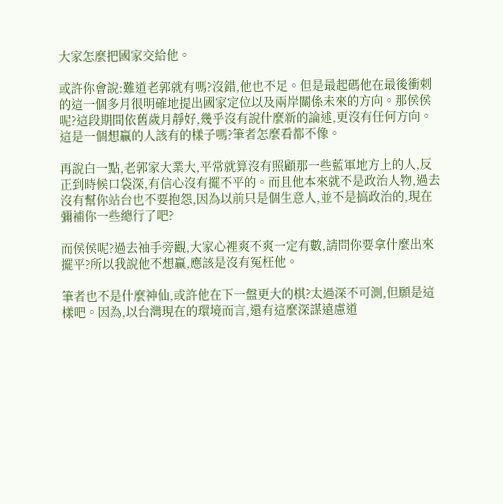大家怎麼把國家交給他。

或許你會說:難道老郭就有嗎?沒錯,他也不足。但是最起碼他在最後衝刺的這一個多月很明確地提出國家定位以及兩岸關係未來的方向。那侯侯呢?這段期間依舊歲月靜好,幾乎沒有說什麼新的論述,更沒有任何方向。這是一個想贏的人該有的樣子嗎?筆者怎麼看都不像。

再說白一點,老郭家大業大,平常就算沒有照顧那一些藍軍地方上的人,反正到時候口袋深,有信心沒有擺不平的。而且他本來就不是政治人物,過去沒有幫你站台也不要抱怨,因為以前只是個生意人,並不是搞政治的,現在彌補你一些總行了吧?

而侯侯呢?過去袖手旁觀,大家心裡爽不爽一定有數,請問你要拿什麼出來擺平?所以我說他不想贏,應該是沒有冤枉他。

筆者也不是什麼神仙,或許他在下一盤更大的棋?太過深不可測,但願是這樣吧。因為,以台灣現在的環境而言,還有這麼深謀遠慮道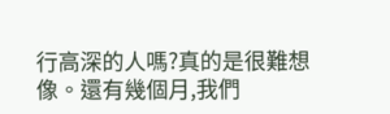行高深的人嗎?真的是很難想像。還有幾個月,我們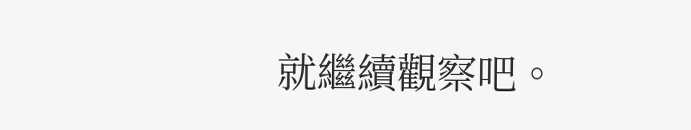就繼續觀察吧。